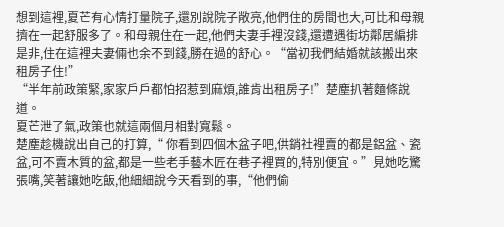想到這裡,夏芒有心情打量院子,還別說院子敞亮,他們住的房間也大,可比和母親擠在一起舒服多了。和母親住在一起,他們夫妻手裡沒錢,還遭遇街坊鄰居編排是非,住在這裡夫妻倆也余不到錢,勝在過的舒心。“當初我們結婚就該搬出來租房子住!”
“半年前政策緊,家家戶戶都怕招惹到麻煩,誰肯出租房子!”楚塵扒著麵條說道。
夏芒泄了氣,政策也就這兩個月相對寬鬆。
楚塵趁機說出自己的打算,“ 你看到四個木盆子吧,供銷社裡賣的都是鋁盆、瓷盆,可不賣木質的盆,都是一些老手藝木匠在巷子裡買的,特別便宜。”見她吃驚張嘴,笑著讓她吃飯,他細細說今天看到的事,“他們偷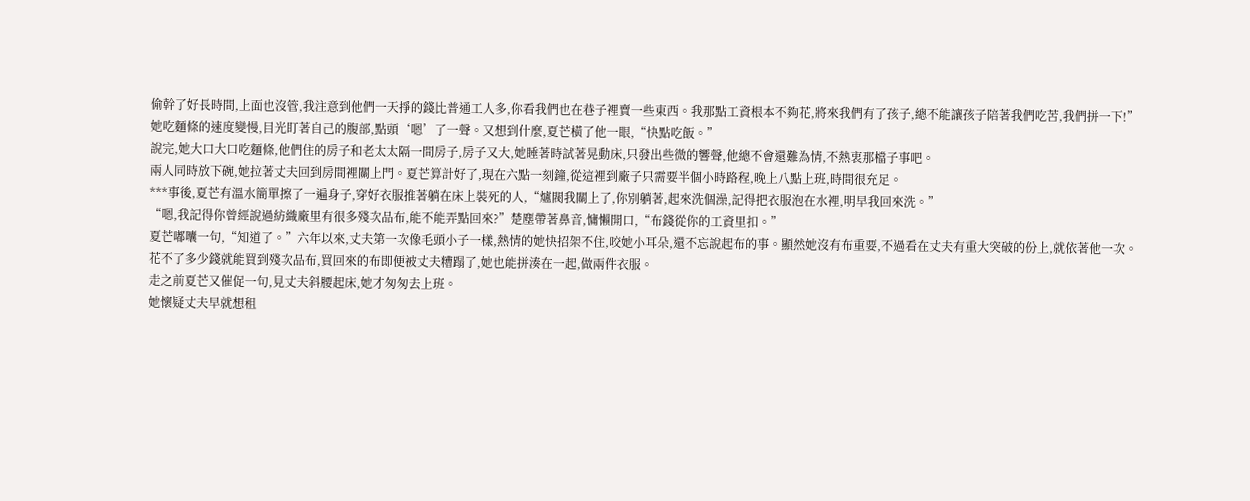偷幹了好長時間,上面也沒管,我注意到他們一天掙的錢比普通工人多,你看我們也在巷子裡賣一些東西。我那點工資根本不夠花,將來我們有了孩子,總不能讓孩子陪著我們吃苦,我們拼一下!”
她吃麵條的速度變慢,目光盯著自己的腹部,點頭‘嗯’了一聲。又想到什麼,夏芒橫了他一眼,“快點吃飯。”
說完,她大口大口吃麵條,他們住的房子和老太太隔一間房子,房子又大,她睡著時試著晃動床,只發出些微的響聲,他總不會還難為情,不熱衷那檔子事吧。
兩人同時放下碗,她拉著丈夫回到房間裡關上門。夏芒算計好了,現在六點一刻鐘,從這裡到廠子只需要半個小時路程,晚上八點上班,時間很充足。
***事後,夏芒有溫水簡單擦了一遍身子,穿好衣服推著躺在床上裝死的人,“爐閥我關上了,你別躺著,起來洗個澡,記得把衣服泡在水裡,明早我回來洗。”
“嗯,我記得你曾經說過紡織廠里有很多殘次品布,能不能弄點回來?”楚塵帶著鼻音,慵懶開口,“布錢從你的工資里扣。”
夏芒嘟囔一句,“知道了。”六年以來,丈夫第一次像毛頭小子一樣,熱情的她快招架不住,咬她小耳朵,還不忘說起布的事。顯然她沒有布重要,不過看在丈夫有重大突破的份上,就依著他一次。花不了多少錢就能買到殘次品布,買回來的布即便被丈夫糟蹋了,她也能拼湊在一起,做兩件衣服。
走之前夏芒又催促一句,見丈夫斜腰起床,她才匆匆去上班。
她懷疑丈夫早就想租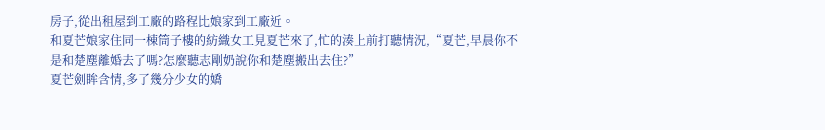房子,從出租屋到工廠的路程比娘家到工廠近。
和夏芒娘家住同一棟筒子樓的紡織女工見夏芒來了,忙的湊上前打聽情況,“夏芒,早晨你不是和楚塵離婚去了嗎?怎麼聽志剛奶說你和楚塵搬出去住?”
夏芒劍眸含情,多了幾分少女的嬌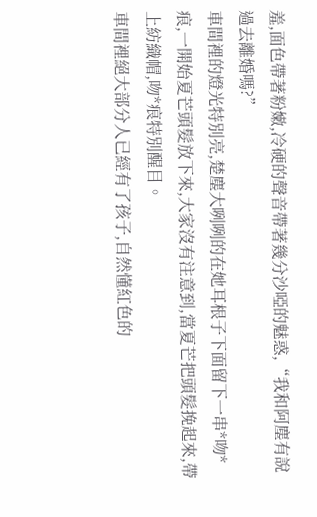羞,面色帶著粉嫩,冷硬的聲音帶著幾分沙啞的魅惑,“我和阿塵有說過去離婚嗎?”
車間裡的燈光特別亮,楚塵大咧咧的在她耳根子下面留下一串*吻*痕,一開始夏芒頭髮放下來,大家沒有注意到,當夏芒把頭髮挽起來,帶上紡織帽,吻*痕特別醒目。
車間裡絕大部分人已經有了孩子,自然懂紅色的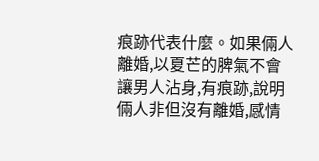痕跡代表什麼。如果倆人離婚,以夏芒的脾氣不會讓男人沾身,有痕跡,說明倆人非但沒有離婚,感情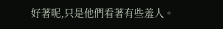好著呢,只是他們看著有些羞人。